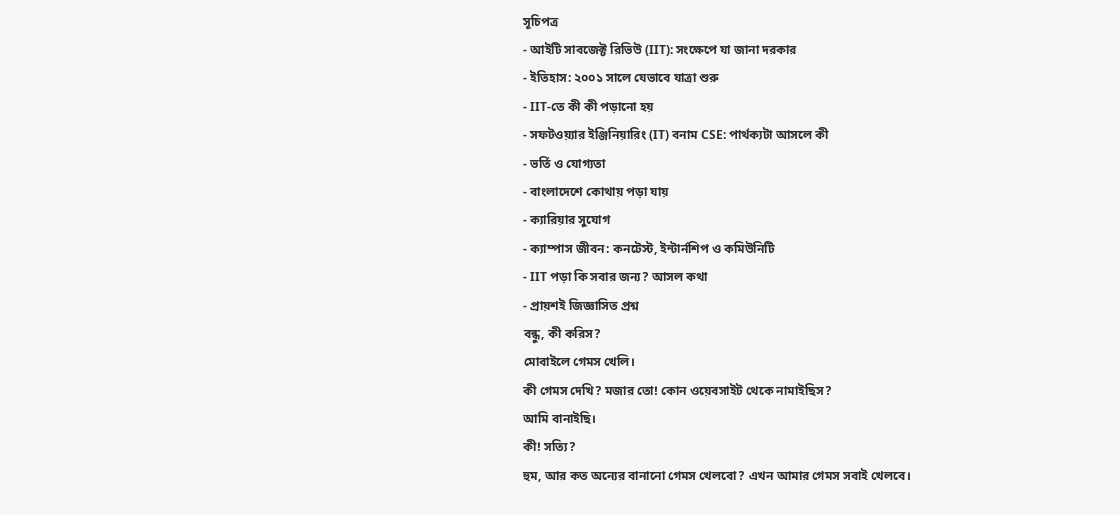সূচিপত্র
- আইটি সাবজেক্ট রিভিউ (IIT): সংক্ষেপে যা জানা দরকার
- ইতিহাস: ২০০১ সালে যেভাবে যাত্রা শুরু
- IIT-তে কী কী পড়ানো হয়
- সফটওয়্যার ইঞ্জিনিয়ারিং (IT) বনাম CSE: পার্থক্যটা আসলে কী
- ভর্তি ও যোগ্যতা
- বাংলাদেশে কোথায় পড়া যায়
- ক্যারিয়ার সুযোগ
- ক্যাম্পাস জীবন: কনটেস্ট, ইন্টার্নশিপ ও কমিউনিটি
- IIT পড়া কি সবার জন্য? আসল কথা
- প্রায়শই জিজ্ঞাসিত প্রশ্ন
বন্ধু, কী করিস?
মোবাইলে গেমস খেলি।
কী গেমস দেখি? মজার তো! কোন ওয়েবসাইট থেকে নামাইছিস?
আমি বানাইছি।
কী! সত্যি?
হুম, আর কত অন্যের বানানো গেমস খেলবো? এখন আমার গেমস সবাই খেলবে।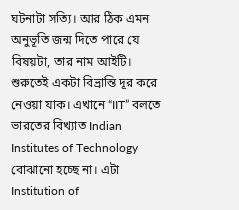ঘটনাটা সত্যি। আর ঠিক এমন অনুভূতি জন্ম দিতে পারে যে বিষয়টা, তার নাম আইটি।
শুরুতেই একটা বিভ্রান্তি দূর করে নেওয়া যাক। এখানে “IIT” বলতে ভারতের বিখ্যাত Indian Institutes of Technology বোঝানো হচ্ছে না। এটা Institution of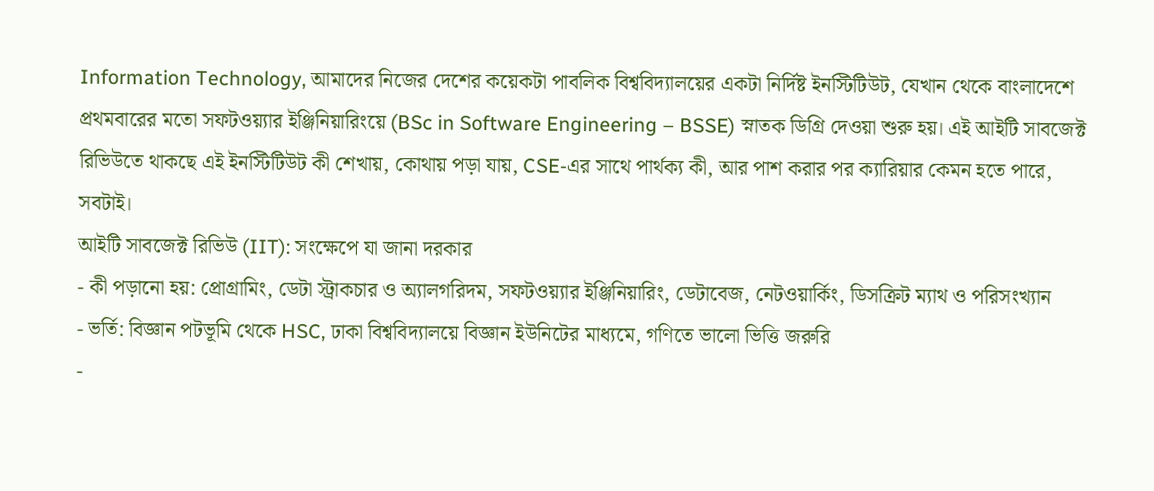Information Technology, আমাদের নিজের দেশের কয়েকটা পাবলিক বিশ্ববিদ্যালয়ের একটা নির্দিষ্ট ইনস্টিটিউট, যেখান থেকে বাংলাদেশে প্রথমবারের মতো সফটওয়্যার ইঞ্জিনিয়ারিংয়ে (BSc in Software Engineering – BSSE) স্নাতক ডিগ্রি দেওয়া শুরু হয়। এই আইটি সাবজেক্ট রিভিউতে থাকছে এই ইনস্টিটিউট কী শেখায়, কোথায় পড়া যায়, CSE-এর সাথে পার্থক্য কী, আর পাশ করার পর ক্যারিয়ার কেমন হতে পারে, সবটাই।
আইটি সাবজেক্ট রিভিউ (IIT): সংক্ষেপে যা জানা দরকার
- কী পড়ানো হয়: প্রোগ্রামিং, ডেটা স্ট্রাকচার ও অ্যালগরিদম, সফটওয়্যার ইঞ্জিনিয়ারিং, ডেটাবেজ, নেটওয়ার্কিং, ডিসক্রিট ম্যাথ ও পরিসংখ্যান
- ভর্তি: বিজ্ঞান পটভূমি থেকে HSC, ঢাকা বিশ্ববিদ্যালয়ে বিজ্ঞান ইউনিটের মাধ্যমে, গণিতে ভালো ভিত্তি জরুরি
-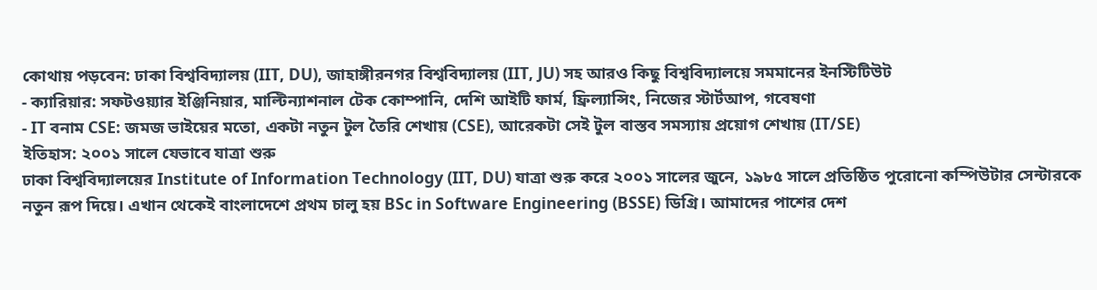কোথায় পড়বেন: ঢাকা বিশ্ববিদ্যালয় (IIT, DU), জাহাঙ্গীরনগর বিশ্ববিদ্যালয় (IIT, JU) সহ আরও কিছু বিশ্ববিদ্যালয়ে সমমানের ইনস্টিটিউট
- ক্যারিয়ার: সফটওয়্যার ইঞ্জিনিয়ার, মাল্টিন্যাশনাল টেক কোম্পানি, দেশি আইটি ফার্ম, ফ্রিল্যান্সিং, নিজের স্টার্টআপ, গবেষণা
- IT বনাম CSE: জমজ ভাইয়ের মতো, একটা নতুন টুল তৈরি শেখায় (CSE), আরেকটা সেই টুল বাস্তব সমস্যায় প্রয়োগ শেখায় (IT/SE)
ইতিহাস: ২০০১ সালে যেভাবে যাত্রা শুরু
ঢাকা বিশ্ববিদ্যালয়ের Institute of Information Technology (IIT, DU) যাত্রা শুরু করে ২০০১ সালের জুনে, ১৯৮৫ সালে প্রতিষ্ঠিত পুরোনো কম্পিউটার সেন্টারকে নতুন রূপ দিয়ে। এখান থেকেই বাংলাদেশে প্রথম চালু হয় BSc in Software Engineering (BSSE) ডিগ্রি। আমাদের পাশের দেশ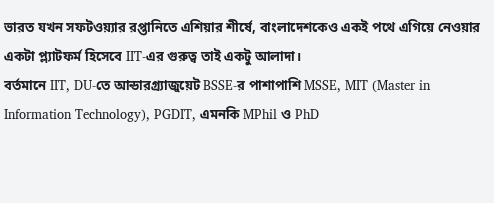ভারত যখন সফটওয়্যার রপ্তানিতে এশিয়ার শীর্ষে, বাংলাদেশকেও একই পথে এগিয়ে নেওয়ার একটা প্ল্যাটফর্ম হিসেবে IIT-এর গুরুত্ব তাই একটু আলাদা।
বর্তমানে IIT, DU-তে আন্ডারগ্র্যাজুয়েট BSSE-র পাশাপাশি MSSE, MIT (Master in Information Technology), PGDIT, এমনকি MPhil ও PhD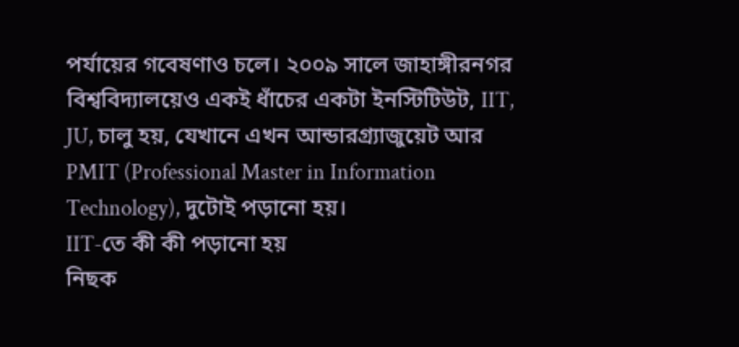পর্যায়ের গবেষণাও চলে। ২০০৯ সালে জাহাঙ্গীরনগর বিশ্ববিদ্যালয়েও একই ধাঁচের একটা ইনস্টিটিউট, IIT, JU, চালু হয়, যেখানে এখন আন্ডারগ্র্যাজুয়েট আর PMIT (Professional Master in Information Technology), দুটোই পড়ানো হয়।
IIT-তে কী কী পড়ানো হয়
নিছক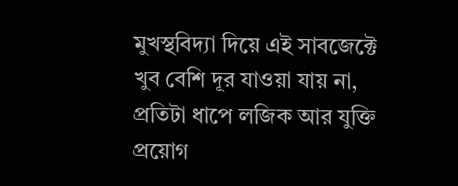মুখস্থবিদ্যা দিয়ে এই সাবজেক্টে খুব বেশি দূর যাওয়া যায় না, প্রতিটা ধাপে লজিক আর যুক্তি প্রয়োগ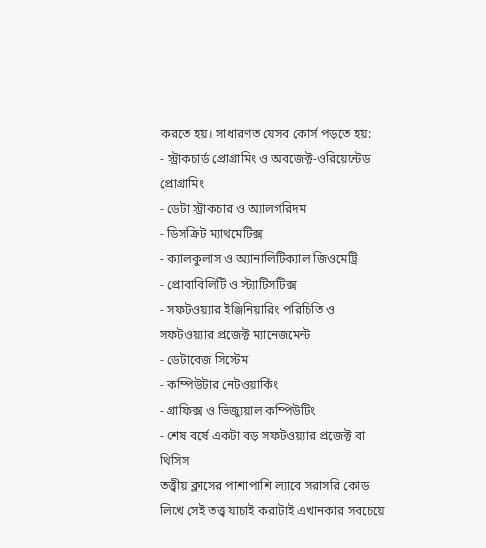করতে হয়। সাধারণত যেসব কোর্স পড়তে হয়:
- স্ট্রাকচার্ড প্রোগ্রামিং ও অবজেক্ট-ওরিয়েন্টেড প্রোগ্রামিং
- ডেটা স্ট্রাকচার ও অ্যালগরিদম
- ডিসক্রিট ম্যাথমেটিক্স
- ক্যালকুলাস ও অ্যানালিটিক্যাল জিওমেট্রি
- প্রোবাবিলিটি ও স্ট্যাটিসটিক্স
- সফটওয়্যার ইঞ্জিনিয়ারিং পরিচিতি ও সফটওয়্যার প্রজেক্ট ম্যানেজমেন্ট
- ডেটাবেজ সিস্টেম
- কম্পিউটার নেটওয়ার্কিং
- গ্রাফিক্স ও ভিজ্যুয়াল কম্পিউটিং
- শেষ বর্ষে একটা বড় সফটওয়্যার প্রজেক্ট বা থিসিস
তত্ত্বীয় ক্লাসের পাশাপাশি ল্যাবে সরাসরি কোড লিখে সেই তত্ত্ব যাচাই করাটাই এখানকার সবচেয়ে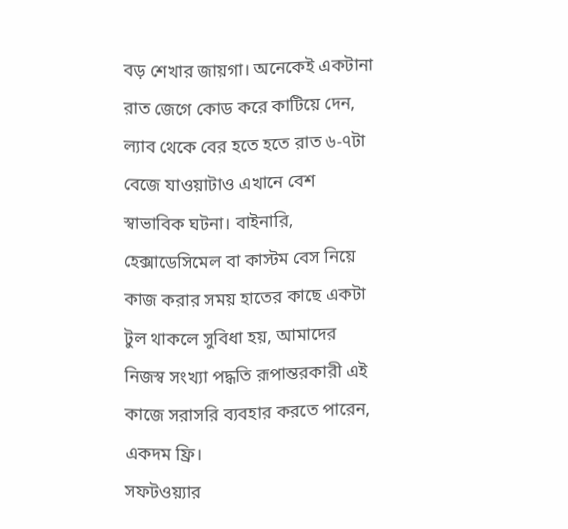বড় শেখার জায়গা। অনেকেই একটানা রাত জেগে কোড করে কাটিয়ে দেন, ল্যাব থেকে বের হতে হতে রাত ৬-৭টা বেজে যাওয়াটাও এখানে বেশ স্বাভাবিক ঘটনা। বাইনারি, হেক্সাডেসিমেল বা কাস্টম বেস নিয়ে কাজ করার সময় হাতের কাছে একটা টুল থাকলে সুবিধা হয়, আমাদের নিজস্ব সংখ্যা পদ্ধতি রূপান্তরকারী এই কাজে সরাসরি ব্যবহার করতে পারেন, একদম ফ্রি।
সফটওয়্যার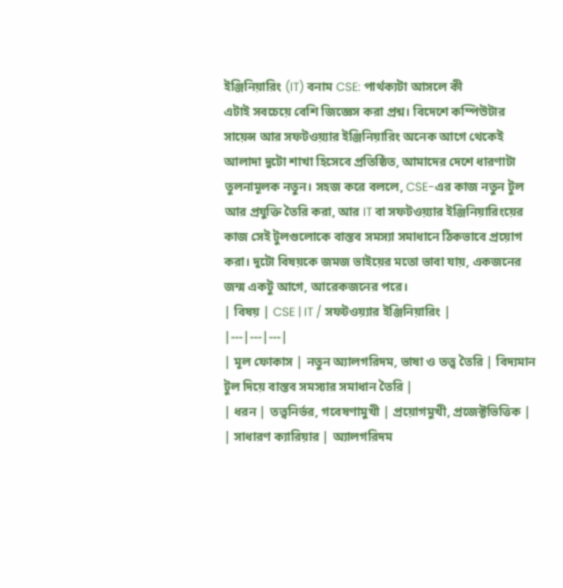ইঞ্জিনিয়ারিং (IT) বনাম CSE: পার্থক্যটা আসলে কী
এটাই সবচেয়ে বেশি জিজ্ঞেস করা প্রশ্ন। বিদেশে কম্পিউটার সায়েন্স আর সফটওয়্যার ইঞ্জিনিয়ারিং অনেক আগে থেকেই আলাদা দুটো শাখা হিসেবে প্রতিষ্ঠিত, আমাদের দেশে ধারণাটা তুলনামূলক নতুন। সহজ করে বললে, CSE-এর কাজ নতুন টুল আর প্রযুক্তি তৈরি করা, আর IT বা সফটওয়্যার ইঞ্জিনিয়ারিংয়ের কাজ সেই টুলগুলোকে বাস্তব সমস্যা সমাধানে ঠিকভাবে প্রয়োগ করা। দুটো বিষয়কে জমজ ভাইয়ের মতো ভাবা যায়, একজনের জন্ম একটু আগে, আরেকজনের পরে।
| বিষয় | CSE | IT / সফটওয়্যার ইঞ্জিনিয়ারিং |
|---|---|---|
| মূল ফোকাস | নতুন অ্যালগরিদম, ভাষা ও তত্ত্ব তৈরি | বিদ্যমান টুল দিয়ে বাস্তব সমস্যার সমাধান তৈরি |
| ধরন | তত্ত্বনির্ভর, গবেষণামুখী | প্রয়োগমুখী, প্রজেক্টভিত্তিক |
| সাধারণ ক্যারিয়ার | অ্যালগরিদম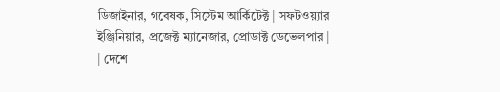ডিজাইনার, গবেষক, সিস্টেম আর্কিটেক্ট | সফটওয়্যার ইঞ্জিনিয়ার, প্রজেক্ট ম্যানেজার, প্রোডাক্ট ডেভেলপার |
| দেশে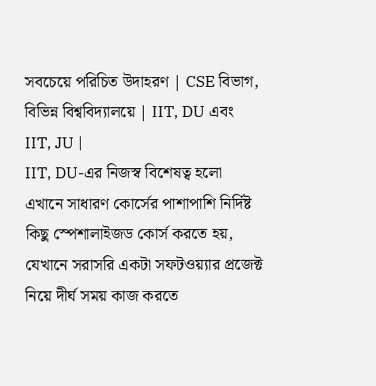সবচেয়ে পরিচিত উদাহরণ | CSE বিভাগ, বিভিন্ন বিশ্ববিদ্যালয়ে | IIT, DU এবং IIT, JU |
IIT, DU-এর নিজস্ব বিশেষত্ব হলো এখানে সাধারণ কোর্সের পাশাপাশি নির্দিষ্ট কিছু স্পেশালাইজড কোর্স করতে হয়, যেখানে সরাসরি একটা সফটওয়্যার প্রজেক্ট নিয়ে দীর্ঘ সময় কাজ করতে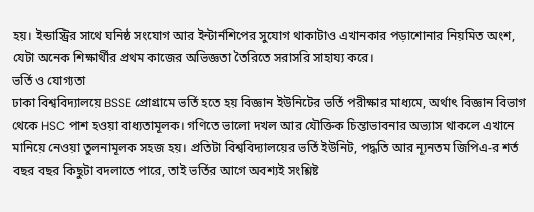হয়। ইন্ডাস্ট্রির সাথে ঘনিষ্ঠ সংযোগ আর ইন্টার্নশিপের সুযোগ থাকাটাও এখানকার পড়াশোনার নিয়মিত অংশ, যেটা অনেক শিক্ষার্থীর প্রথম কাজের অভিজ্ঞতা তৈরিতে সরাসরি সাহায্য করে।
ভর্তি ও যোগ্যতা
ঢাকা বিশ্ববিদ্যালয়ে BSSE প্রোগ্রামে ভর্তি হতে হয় বিজ্ঞান ইউনিটের ভর্তি পরীক্ষার মাধ্যমে, অর্থাৎ বিজ্ঞান বিভাগ থেকে HSC পাশ হওয়া বাধ্যতামূলক। গণিতে ভালো দখল আর যৌক্তিক চিন্তাভাবনার অভ্যাস থাকলে এখানে মানিয়ে নেওয়া তুলনামূলক সহজ হয়। প্রতিটা বিশ্ববিদ্যালয়ের ভর্তি ইউনিট, পদ্ধতি আর ন্যূনতম জিপিএ-র শর্ত বছর বছর কিছুটা বদলাতে পারে, তাই ভর্তির আগে অবশ্যই সংশ্লিষ্ট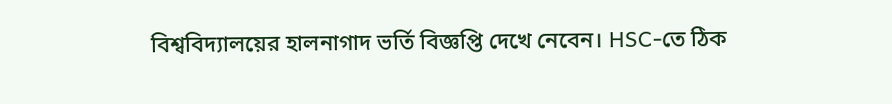বিশ্ববিদ্যালয়ের হালনাগাদ ভর্তি বিজ্ঞপ্তি দেখে নেবেন। HSC-তে ঠিক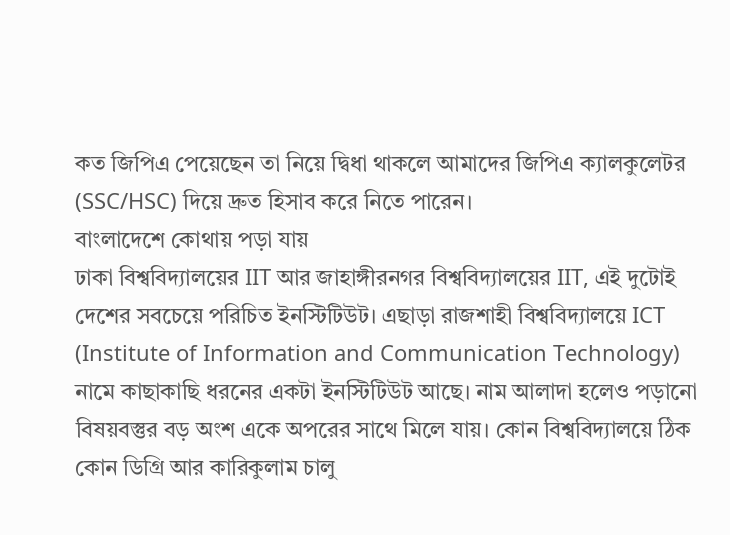কত জিপিএ পেয়েছেন তা নিয়ে দ্বিধা থাকলে আমাদের জিপিএ ক্যালকুলেটর (SSC/HSC) দিয়ে দ্রুত হিসাব করে নিতে পারেন।
বাংলাদেশে কোথায় পড়া যায়
ঢাকা বিশ্ববিদ্যালয়ের IIT আর জাহাঙ্গীরনগর বিশ্ববিদ্যালয়ের IIT, এই দুটোই দেশের সবচেয়ে পরিচিত ইনস্টিটিউট। এছাড়া রাজশাহী বিশ্ববিদ্যালয়ে ICT (Institute of Information and Communication Technology) নামে কাছাকাছি ধরনের একটা ইনস্টিটিউট আছে। নাম আলাদা হলেও পড়ানো বিষয়বস্তুর বড় অংশ একে অপরের সাথে মিলে যায়। কোন বিশ্ববিদ্যালয়ে ঠিক কোন ডিগ্রি আর কারিকুলাম চালু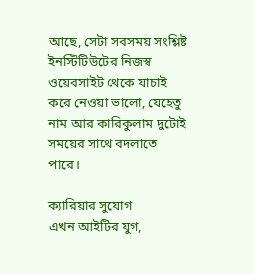আছে, সেটা সবসময় সংশ্লিষ্ট ইনস্টিটিউটের নিজস্ব ওয়েবসাইট থেকে যাচাই করে নেওয়া ভালো, যেহেতু নাম আর কারিকুলাম দুটোই সময়ের সাথে বদলাতে পারে।

ক্যারিয়ার সুযোগ
এখন আইটির যুগ,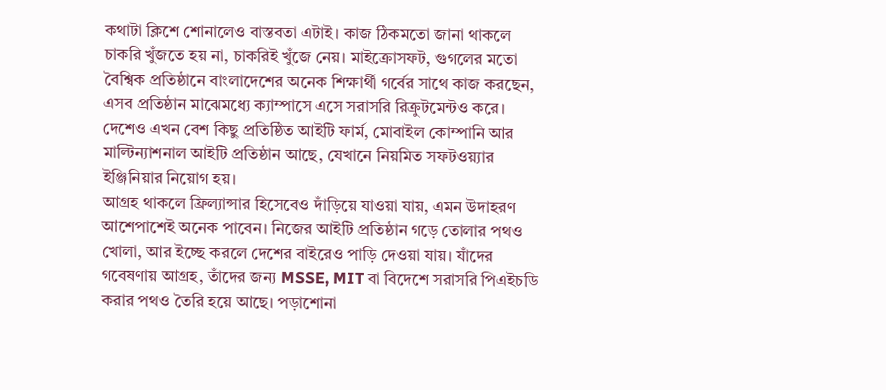কথাটা ক্লিশে শোনালেও বাস্তবতা এটাই। কাজ ঠিকমতো জানা থাকলে চাকরি খুঁজতে হয় না, চাকরিই খুঁজে নেয়। মাইক্রোসফট, গুগলের মতো বৈশ্বিক প্রতিষ্ঠানে বাংলাদেশের অনেক শিক্ষার্থী গর্বের সাথে কাজ করছেন, এসব প্রতিষ্ঠান মাঝেমধ্যে ক্যাম্পাসে এসে সরাসরি রিক্রুটমেন্টও করে। দেশেও এখন বেশ কিছু প্রতিষ্ঠিত আইটি ফার্ম, মোবাইল কোম্পানি আর মাল্টিন্যাশনাল আইটি প্রতিষ্ঠান আছে, যেখানে নিয়মিত সফটওয়্যার ইঞ্জিনিয়ার নিয়োগ হয়।
আগ্রহ থাকলে ফ্রিল্যান্সার হিসেবেও দাঁড়িয়ে যাওয়া যায়, এমন উদাহরণ আশেপাশেই অনেক পাবেন। নিজের আইটি প্রতিষ্ঠান গড়ে তোলার পথও খোলা, আর ইচ্ছে করলে দেশের বাইরেও পাড়ি দেওয়া যায়। যাঁদের গবেষণায় আগ্রহ, তাঁদের জন্য MSSE, MIT বা বিদেশে সরাসরি পিএইচডি করার পথও তৈরি হয়ে আছে। পড়াশোনা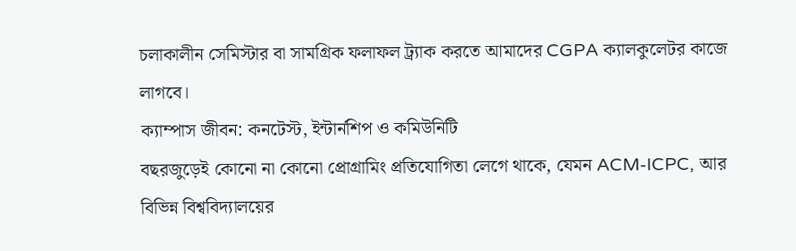চলাকালীন সেমিস্টার বা সামগ্রিক ফলাফল ট্র্যাক করতে আমাদের CGPA ক্যালকুলেটর কাজে লাগবে।
ক্যাম্পাস জীবন: কনটেস্ট, ইন্টার্নশিপ ও কমিউনিটি
বছরজুড়েই কোনো না কোনো প্রোগ্রামিং প্রতিযোগিতা লেগে থাকে, যেমন ACM-ICPC, আর বিভিন্ন বিশ্ববিদ্যালয়ের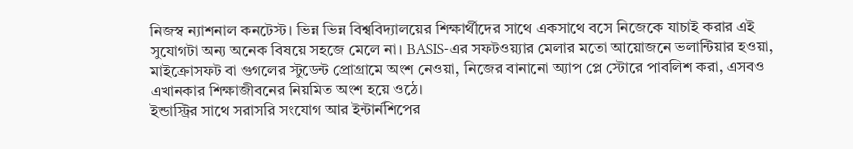নিজস্ব ন্যাশনাল কনটেস্ট। ভিন্ন ভিন্ন বিশ্ববিদ্যালয়ের শিক্ষার্থীদের সাথে একসাথে বসে নিজেকে যাচাই করার এই সুযোগটা অন্য অনেক বিষয়ে সহজে মেলে না। BASIS-এর সফটওয়্যার মেলার মতো আয়োজনে ভলান্টিয়ার হওয়া, মাইক্রোসফট বা গুগলের স্টুডেন্ট প্রোগ্রামে অংশ নেওয়া, নিজের বানানো অ্যাপ প্লে স্টোরে পাবলিশ করা, এসবও এখানকার শিক্ষাজীবনের নিয়মিত অংশ হয়ে ওঠে।
ইন্ডাস্ট্রির সাথে সরাসরি সংযোগ আর ইন্টার্নশিপের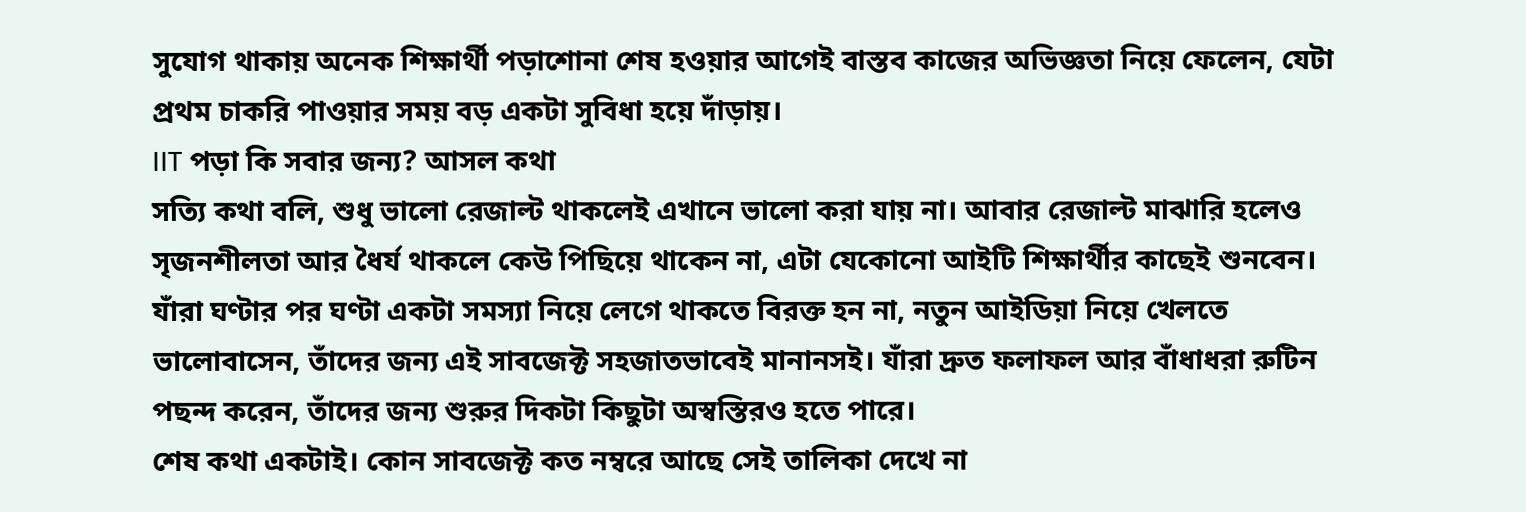সুযোগ থাকায় অনেক শিক্ষার্থী পড়াশোনা শেষ হওয়ার আগেই বাস্তব কাজের অভিজ্ঞতা নিয়ে ফেলেন, যেটা প্রথম চাকরি পাওয়ার সময় বড় একটা সুবিধা হয়ে দাঁড়ায়।
IIT পড়া কি সবার জন্য? আসল কথা
সত্যি কথা বলি, শুধু ভালো রেজাল্ট থাকলেই এখানে ভালো করা যায় না। আবার রেজাল্ট মাঝারি হলেও সৃজনশীলতা আর ধৈর্য থাকলে কেউ পিছিয়ে থাকেন না, এটা যেকোনো আইটি শিক্ষার্থীর কাছেই শুনবেন। যাঁরা ঘণ্টার পর ঘণ্টা একটা সমস্যা নিয়ে লেগে থাকতে বিরক্ত হন না, নতুন আইডিয়া নিয়ে খেলতে ভালোবাসেন, তাঁদের জন্য এই সাবজেক্ট সহজাতভাবেই মানানসই। যাঁরা দ্রুত ফলাফল আর বাঁধাধরা রুটিন পছন্দ করেন, তাঁদের জন্য শুরুর দিকটা কিছুটা অস্বস্তিরও হতে পারে।
শেষ কথা একটাই। কোন সাবজেক্ট কত নম্বরে আছে সেই তালিকা দেখে না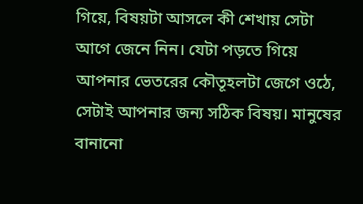গিয়ে, বিষয়টা আসলে কী শেখায় সেটা আগে জেনে নিন। যেটা পড়তে গিয়ে আপনার ভেতরের কৌতূহলটা জেগে ওঠে, সেটাই আপনার জন্য সঠিক বিষয়। মানুষের বানানো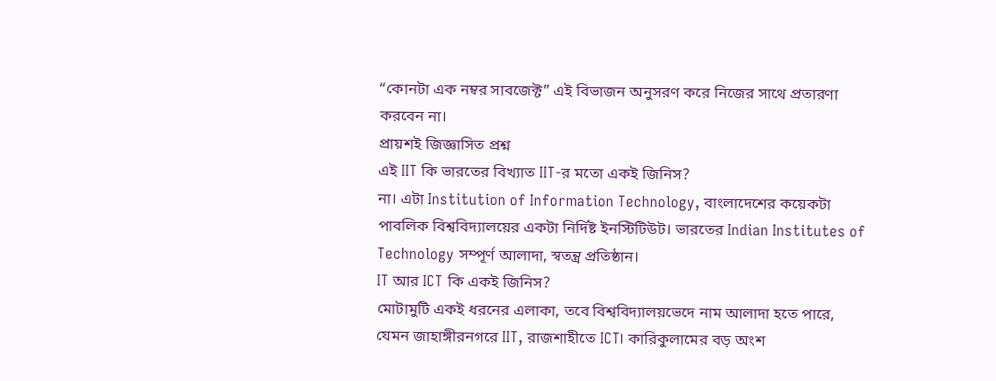“কোনটা এক নম্বর সাবজেক্ট” এই বিভাজন অনুসরণ করে নিজের সাথে প্রতারণা করবেন না।
প্রায়শই জিজ্ঞাসিত প্রশ্ন
এই IIT কি ভারতের বিখ্যাত IIT-র মতো একই জিনিস?
না। এটা Institution of Information Technology, বাংলাদেশের কয়েকটা পাবলিক বিশ্ববিদ্যালয়ের একটা নির্দিষ্ট ইনস্টিটিউট। ভারতের Indian Institutes of Technology সম্পূর্ণ আলাদা, স্বতন্ত্র প্রতিষ্ঠান।
IT আর ICT কি একই জিনিস?
মোটামুটি একই ধরনের এলাকা, তবে বিশ্ববিদ্যালয়ভেদে নাম আলাদা হতে পারে, যেমন জাহাঙ্গীরনগরে IIT, রাজশাহীতে ICT। কারিকুলামের বড় অংশ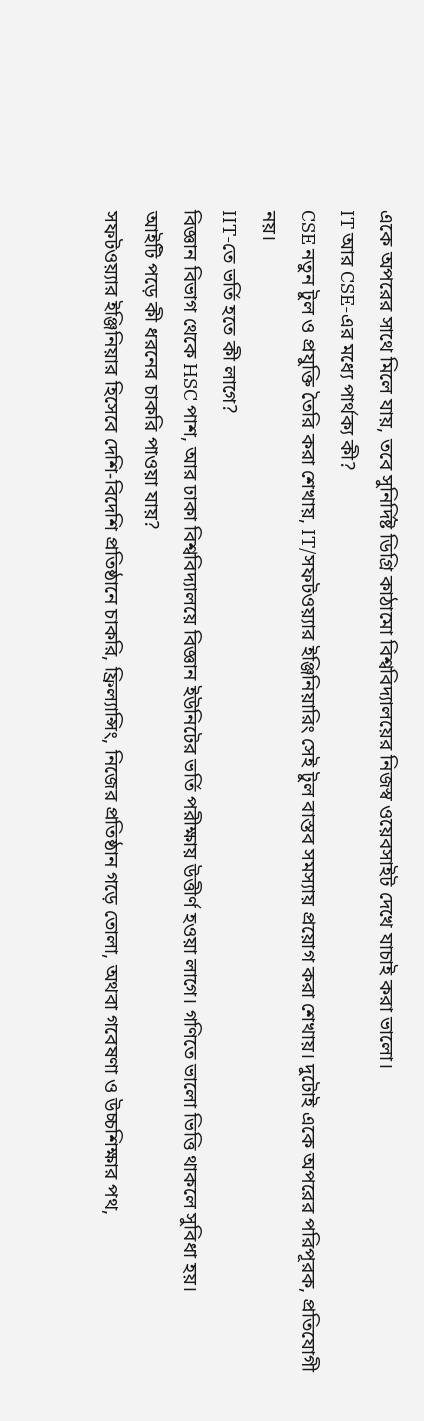একে অপরের সাথে মিলে যায়, তবে সুনির্দিষ্ট ডিগ্রি কাঠামো বিশ্ববিদ্যালয়ের নিজস্ব ওয়েবসাইট দেখে যাচাই করা ভালো।
IT আর CSE-এর মধ্যে পার্থক্য কী?
CSE নতুন টুল ও প্রযুক্তি তৈরি করা শেখায়, IT/সফটওয়্যার ইঞ্জিনিয়ারিং সেই টুল বাস্তব সমস্যায় প্রয়োগ করা শেখায়। দুটোই একে অপরের পরিপূরক, প্রতিযোগী নয়।
IIT-তে ভর্তি হতে কী লাগে?
বিজ্ঞান বিভাগ থেকে HSC পাশ, আর ঢাকা বিশ্ববিদ্যালয়ে বিজ্ঞান ইউনিটের ভর্তি পরীক্ষায় উত্তীর্ণ হওয়া লাগে। গণিতে ভালো ভিত্তি থাকলে সুবিধা হয়।
আইটি পড়ে কী ধরনের চাকরি পাওয়া যায়?
সফটওয়্যার ইঞ্জিনিয়ার হিসেবে দেশি-বিদেশি প্রতিষ্ঠানে চাকরি, ফ্রিল্যান্সিং, নিজের প্রতিষ্ঠান গড়ে তোলা, অথবা গবেষণা ও উচ্চশিক্ষার পথ,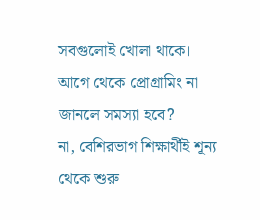সবগুলোই খোলা থাকে।
আগে থেকে প্রোগ্রামিং না জানলে সমস্যা হবে?
না, বেশিরভাগ শিক্ষার্থীই শূন্য থেকে শুরু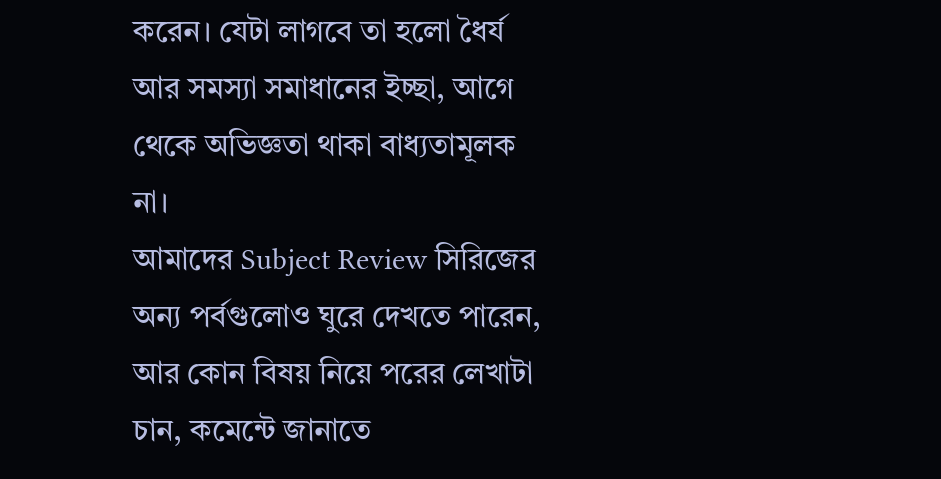করেন। যেটা লাগবে তা হলো ধৈর্য আর সমস্যা সমাধানের ইচ্ছা, আগে থেকে অভিজ্ঞতা থাকা বাধ্যতামূলক না।
আমাদের Subject Review সিরিজের অন্য পর্বগুলোও ঘুরে দেখতে পারেন, আর কোন বিষয় নিয়ে পরের লেখাটা চান, কমেন্টে জানাতে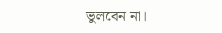ভুলবেন না।